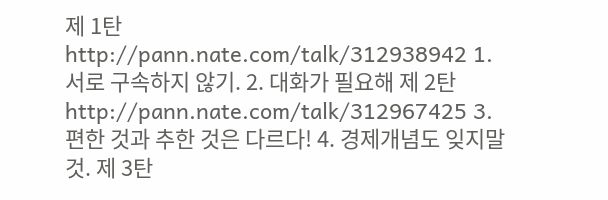제 1탄 http://pann.nate.com/talk/312938942 1. 서로 구속하지 않기. 2. 대화가 필요해 제 2탄 http://pann.nate.com/talk/312967425 3. 편한 것과 추한 것은 다르다! 4. 경제개념도 잊지말 것. 제 3탄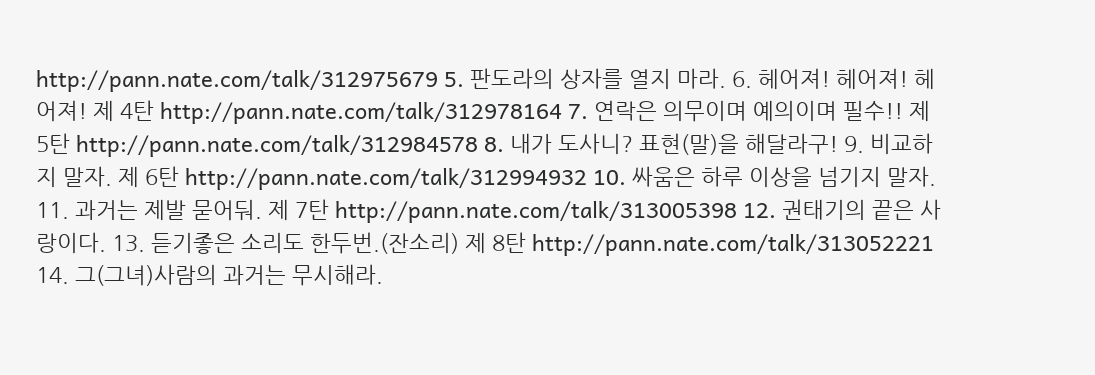http://pann.nate.com/talk/312975679 5. 판도라의 상자를 열지 마라. 6. 헤어져! 헤어져! 헤어져! 제 4탄 http://pann.nate.com/talk/312978164 7. 연락은 의무이며 예의이며 필수!! 제 5탄 http://pann.nate.com/talk/312984578 8. 내가 도사니? 표현(말)을 해달라구! 9. 비교하지 말자. 제 6탄 http://pann.nate.com/talk/312994932 10. 싸움은 하루 이상을 넘기지 말자. 11. 과거는 제발 묻어둬. 제 7탄 http://pann.nate.com/talk/313005398 12. 권태기의 끝은 사랑이다. 13. 듣기좋은 소리도 한두번.(잔소리) 제 8탄 http://pann.nate.com/talk/313052221 14. 그(그녀)사람의 과거는 무시해라.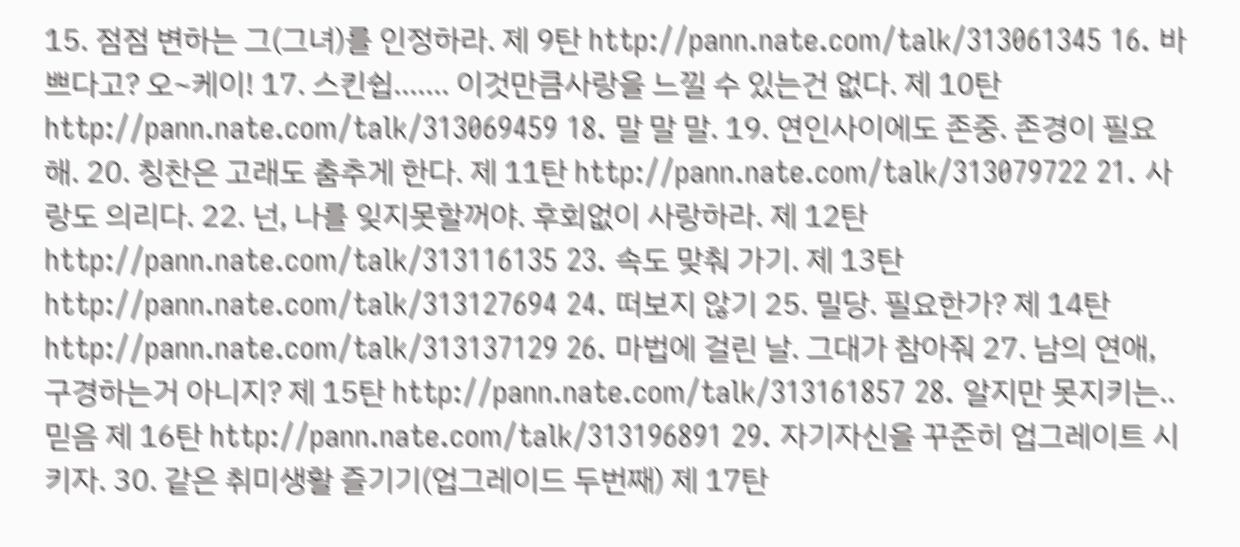15. 점점 변하는 그(그녀)를 인정하라. 제 9탄 http://pann.nate.com/talk/313061345 16. 바쁘다고? 오~케이! 17. 스킨쉽....... 이것만큼사랑을 느낄 수 있는건 없다. 제 10탄 http://pann.nate.com/talk/313069459 18. 말 말 말. 19. 연인사이에도 존중. 존경이 필요해. 20. 칭찬은 고래도 춤추게 한다. 제 11탄 http://pann.nate.com/talk/313079722 21. 사랑도 의리다. 22. 넌, 나를 잊지못할꺼야. 후회없이 사랑하라. 제 12탄 http://pann.nate.com/talk/313116135 23. 속도 맞춰 가기. 제 13탄 http://pann.nate.com/talk/313127694 24. 떠보지 않기 25. 밀당. 필요한가? 제 14탄 http://pann.nate.com/talk/313137129 26. 마법에 걸린 날. 그대가 참아줘 27. 남의 연애, 구경하는거 아니지? 제 15탄 http://pann.nate.com/talk/313161857 28. 알지만 못지키는..믿음 제 16탄 http://pann.nate.com/talk/313196891 29. 자기자신을 꾸준히 업그레이트 시키자. 30. 같은 취미생활 즐기기(업그레이드 두번째) 제 17탄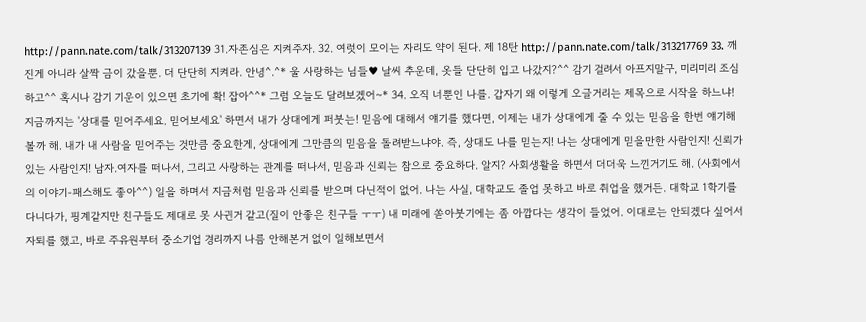http://pann.nate.com/talk/313207139 31.자존심은 지켜주자. 32. 여럿이 모이는 자리도 약이 된다. 제 18탄 http://pann.nate.com/talk/313217769 33. 깨진게 아니라 살짝 금이 갔을뿐. 더 단단히 지켜라. 안녕^.^* 울 사랑하는 님들♥ 날씨 추운데, 옷들 단단히 입고 나갔지?^^ 감기 걸려서 아프지말구, 미리미리 조심하고^^ 혹시나 감기 기운이 있으면 초기에 확! 잡아^^* 그럼 오늘도 달려보겠어~* 34. 오직 너뿐인 나를. 갑자기 왜 이렇게 오글거리는 제목으로 시작을 하느냐! 지금까지는 '상대를 믿어주세요. 믿어보세요' 하면서 내가 상대에게 퍼붓는! 믿음에 대해서 얘기를 했다면, 이제는 내가 상대에게 줄 수 있는 믿음을 한번 얘기해볼까 해. 내가 내 사람을 믿어주는 것만큼 중요한게, 상대에게 그만큼의 믿음을 돌려받느냐야. 즉, 상대도 나를 믿는지! 나는 상대에게 믿을만한 사람인지! 신뢰가 있는 사람인지! 남자.여자를 떠나서, 그리고 사랑하는 관계를 떠나서, 믿음과 신뢰는 참으로 중요하다. 알지? 사회생활을 하면서 더더욱 느낀거기도 해. (사회에서의 이야기-패스해도 좋아^^) 일을 하며서 지금처럼 믿음과 신뢰를 받으며 다닌적이 없어. 나는 사실, 대학교도 졸업 못하고 바로 취업을 했거든. 대학교 1학기를 다니다가, 핑계같지만 친구들도 제대로 못 사귄거 같고(질이 안좋은 친구들 ㅜㅜ) 내 미래에 쏟아붓기에는 좀 아깝다는 생각이 들었어. 이대로는 안되겠다 싶어서 자퇴를 했고, 바로 주유원부터 중소기업 경리까지 나름 안해본거 없이 일해보면서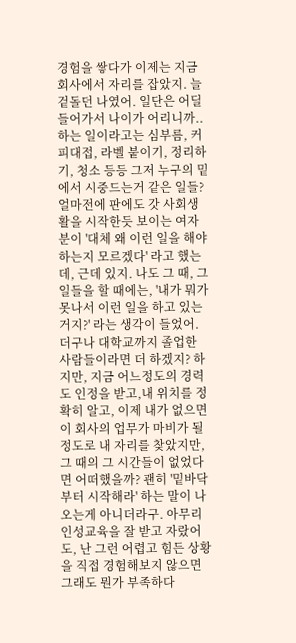경험을 쌓다가 이제는 지금 회사에서 자리를 잡았지. 늘 겉돌던 나였어. 일단은 어딜 들어가서 나이가 어리니까.. 하는 일이라고는 심부름, 커피대접, 라벨 붙이기, 정리하기, 청소 등등 그저 누구의 밑에서 시중드는거 같은 일들? 얼마전에 판에도 갓 사회생활을 시작한듯 보이는 여자분이 '대체 왜 이런 일을 해야하는지 모르겠다' 라고 했는데, 근데 있지. 나도 그 때, 그 일들을 할 때에는, '내가 뭐가 못나서 이런 일을 하고 있는거지?' 라는 생각이 들었어. 더구나 대학교까지 졸업한 사람들이라면 더 하겠지? 하지만, 지금 어느정도의 경력도 인정을 받고,내 위치를 정확히 알고, 이제 내가 없으면 이 회사의 업무가 마비가 될 정도로 내 자리를 찾았지만, 그 때의 그 시간들이 없었다면 어떠했을까? 괜히 '밑바닥부터 시작해라' 하는 말이 나오는게 아니더라구. 아무리 인성교육을 잘 받고 자랐어도, 난 그런 어렵고 힘든 상황을 직접 경험해보지 않으면 그래도 뭔가 부족하다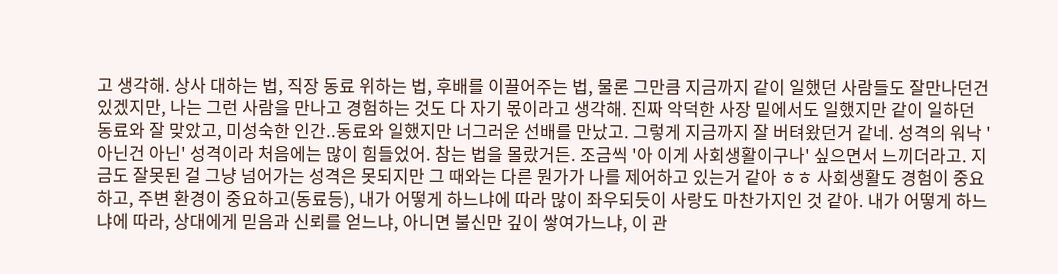고 생각해. 상사 대하는 법, 직장 동료 위하는 법, 후배를 이끌어주는 법, 물론 그만큼 지금까지 같이 일했던 사람들도 잘만나던건 있겠지만, 나는 그런 사람을 만나고 경험하는 것도 다 자기 몫이라고 생각해. 진짜 악덕한 사장 밑에서도 일했지만 같이 일하던 동료와 잘 맞았고, 미성숙한 인간..동료와 일했지만 너그러운 선배를 만났고. 그렇게 지금까지 잘 버텨왔던거 같네. 성격의 워낙 '아닌건 아닌' 성격이라 처음에는 많이 힘들었어. 참는 법을 몰랐거든. 조금씩 '아 이게 사회생활이구나' 싶으면서 느끼더라고. 지금도 잘못된 걸 그냥 넘어가는 성격은 못되지만 그 때와는 다른 뭔가가 나를 제어하고 있는거 같아 ㅎㅎ 사회생활도 경험이 중요하고, 주변 환경이 중요하고(동료등), 내가 어떻게 하느냐에 따라 많이 좌우되듯이 사랑도 마찬가지인 것 같아. 내가 어떻게 하느냐에 따라, 상대에게 믿음과 신뢰를 얻느냐, 아니면 불신만 깊이 쌓여가느냐, 이 관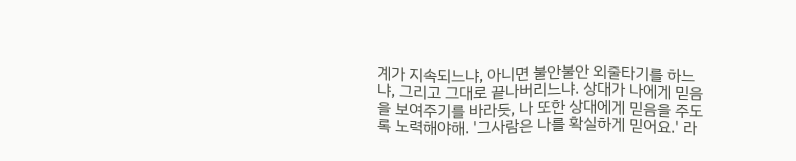계가 지속되느냐, 아니면 불안불안 외줄타기를 하느냐, 그리고 그대로 끝나버리느냐. 상대가 나에게 믿음을 보여주기를 바라듯, 나 또한 상대에게 믿음을 주도록 노력해야해. '그사람은 나를 확실하게 믿어요.' 라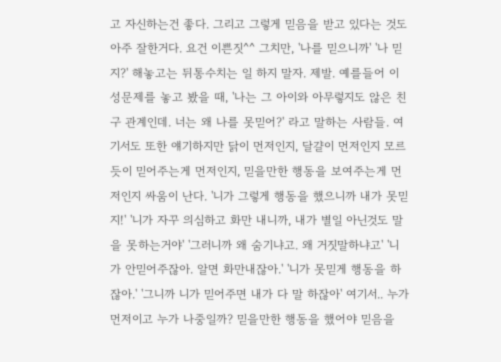고 자신하는건 좋다. 그리고 그렇게 믿음을 받고 있다는 것도 아주 잘한거다. 요건 이쁜짓^^ 그치만, '나를 믿으니까' '나 믿지?' 해놓고는 뒤통수치는 일 하지 말자. 제발. 예를들어 이성문제를 놓고 봤을 때, '나는 그 아이와 아무렇지도 않은 친구 관계인데. 너는 왜 나를 못믿어?' 라고 말하는 사람들. 여기서도 또한 얘기하지만 닭이 먼저인지, 달걀이 먼저인지 모르듯이 믿어주는게 먼저인지, 믿을만한 행동을 보여주는게 먼저인지 싸움이 난다. '니가 그렇게 행동을 했으니까 내가 못믿지!' '니가 자꾸 의심하고 화만 내니까, 내가 별일 아닌것도 말을 못하는거야' '그러니까 왜 숨기냐고. 왜 거짓말하냐고' '니가 안믿어주잖아. 알면 화만내잖아.' '니가 못믿게 행동을 하잖아.' '그니까 니가 믿어주면 내가 다 말 하잖아' 여기서.. 누가 먼저이고 누가 나중일까? 믿을만한 행동을 했어야 믿음을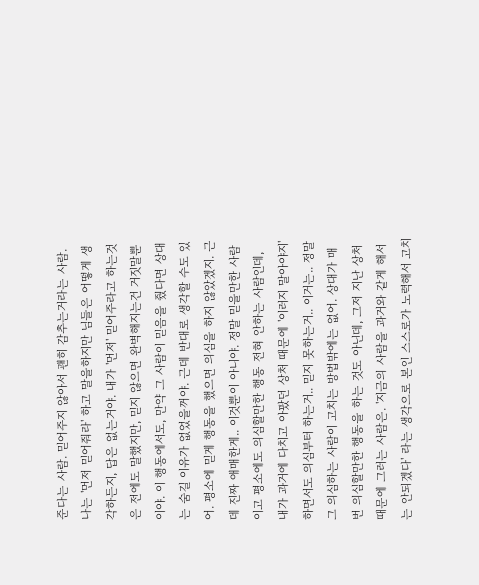준다는 사람. 믿어주지 않아서 괜히 감추는거라는 사람. 나는 '먼저 믿어줘라' 하고 말을하지만 님들은 어떻게 생각하든지, 답은 없는거야. 내가 '먼저' 믿어주라고 하는것은 전에도 말했지만, 믿지 않으면 완벽해지는건 거짓말뿐이야. 이 행동에서도, 만약 그 사람이 믿음을 줬다면 상대는 숨길 이유가 없었을꺼야. 근데 반대로 생각할 수도 있어. 평소에 믿게 행동을 했으면 의심을 하지 않았겠지. 근데 진짜 애매한게.. 이것뿐이 아니야. 정말 믿을만한 사람이고 평소에도 의심할만한 행동 전혀 안하는 사람인데, 내가 과거에 다치고 아팠던 상처 때문에 '이러지 말아야지' 하면서도 의심부터 하는거.. 믿지 못하는거.. 이거는.. 정말 그 의심하는 사람이 고치는 방법밖에는 없어. 상대가 매번 의심할만한 행동을 하는 것도 아닌데, 그저 지난 상처 때문에 그러는 사람은. '지금의 사람을 과거와 같게 해서는 안되겠다' 라는 생각으로 본인 스스로가 노력해서 고치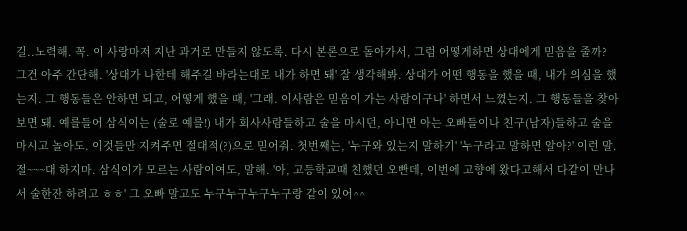길..노력해. 꼭. 이 사랑마저 지난 과거로 만들지 않도록. 다시 본론으로 돌아가서, 그럼 어떻게하면 상대에게 믿음을 줄까? 그건 아주 간단해. '상대가 나한테 해주길 바라는대로 내가 하면 돼' 잘 생각해봐. 상대가 어떤 행동을 했을 때, 내가 의심을 했는지. 그 행동들은 안하면 되고, 어떻게 했을 때, '그래. 이사람은 믿음이 가는 사람이구나' 하면서 느꼈는지. 그 행동들을 찾아보면 돼. 예를들어 삼식이는 (술로 예를!) 내가 회사사람들하고 술을 마시던, 아니면 아는 오빠들이나 친구(남자)들하고 술을 마시고 놀아도. 이것들만 지켜주면 절대적(?)으로 믿어줘. 첫번째는, '누구와 있는지 말하기' '누구라고 말하면 알아?' 이런 말. 절~~~대 하지마. 삼식이가 모르는 사람이여도, 말해. '아, 고등학교때 친했던 오빤데, 이번에 고향에 왔다고해서 다같이 만나서 술한잔 하려고 ㅎㅎ' 그 오빠 말고도 누구누구누구누구랑 같이 있어^^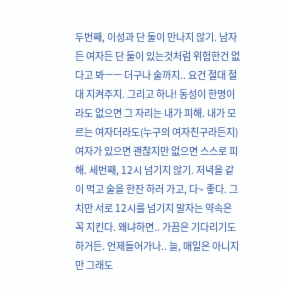두번째, 이성과 단 둘이 만나지 않기. 남자든 여자든 단 둘이 있는것처럼 위험한건 없다고 봐ㅡㅡ 더구나 술까지.. 요건 절대 절대 지켜주지. 그리고 하나! 동성이 한명이라도 없으면 그 자리는 내가 피해. 내가 모르는 여자더라도(누구의 여자친구라든지) 여자가 있으면 괜찮지만 없으면 스스로 피해. 세번째, 12시 넘기지 않기. 저녁을 같이 먹고 술을 한잔 하러 가고, 다~ 좋다. 그치만 서로 12시를 넘기지 말자는 약속은 꼭 지킨다. 왜냐하면.. 가끔은 기다리기도 하거든. 언제들어가나.. 늘, 매일은 아니지만 그래도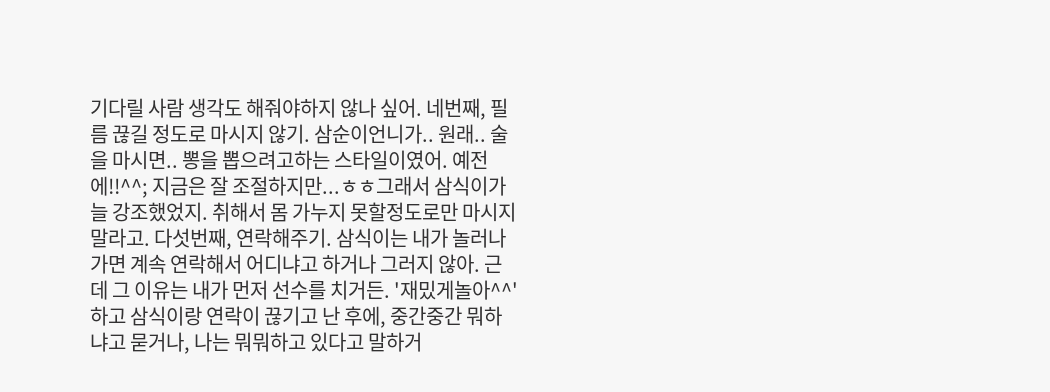기다릴 사람 생각도 해줘야하지 않나 싶어. 네번째, 필름 끊길 정도로 마시지 않기. 삼순이언니가.. 원래.. 술을 마시면.. 뽕을 뽑으려고하는 스타일이였어. 예전에!!^^; 지금은 잘 조절하지만...ㅎㅎ그래서 삼식이가 늘 강조했었지. 취해서 몸 가누지 못할정도로만 마시지말라고. 다섯번째, 연락해주기. 삼식이는 내가 놀러나가면 계속 연락해서 어디냐고 하거나 그러지 않아. 근데 그 이유는 내가 먼저 선수를 치거든. '재밌게놀아^^' 하고 삼식이랑 연락이 끊기고 난 후에, 중간중간 뭐하냐고 묻거나, 나는 뭐뭐하고 있다고 말하거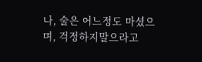나, 술은 어느정도 마셨으며, 걱정하지말으라고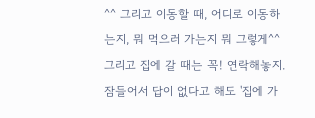^^ 그리고 이동할 때, 어디로 이동하는지, 뭐 먹으러 가는지 뭐 그렇게^^ 그리고 집에 갈 때는 꼭! 연락해놓지. 잠들어서 답이 없다고 해도 '집에 가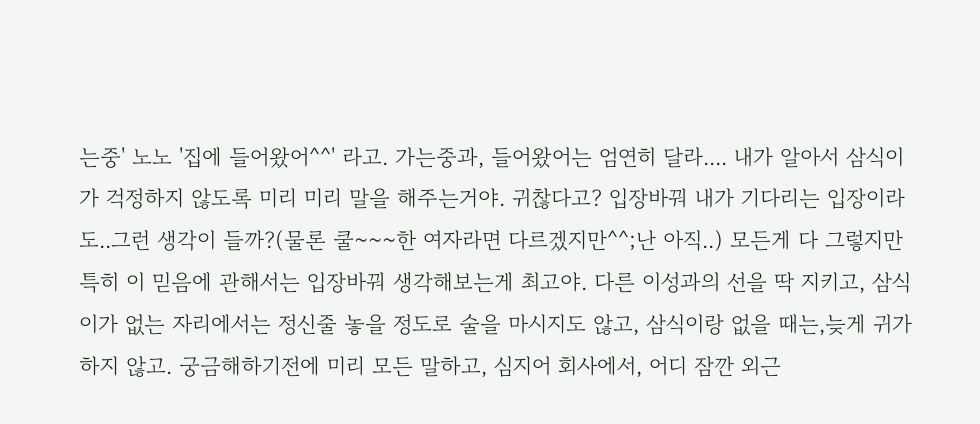는중' 노노 '집에 들어왔어^^' 라고. 가는중과, 들어왔어는 엄연히 달라.... 내가 알아서 삼식이가 걱정하지 않도록 미리 미리 말을 해주는거야. 귀찮다고? 입장바꿔 내가 기다리는 입장이라도..그런 생각이 들까?(물론 쿨~~~한 여자라면 다르겠지만^^;난 아직..) 모든게 다 그렇지만 특히 이 믿음에 관해서는 입장바꿔 생각해보는게 최고야. 다른 이성과의 선을 딱 지키고, 삼식이가 없는 자리에서는 정신줄 놓을 정도로 술을 마시지도 않고, 삼식이랑 없을 때는,늦게 귀가하지 않고. 궁금해하기전에 미리 모든 말하고, 심지어 회사에서, 어디 잠깐 외근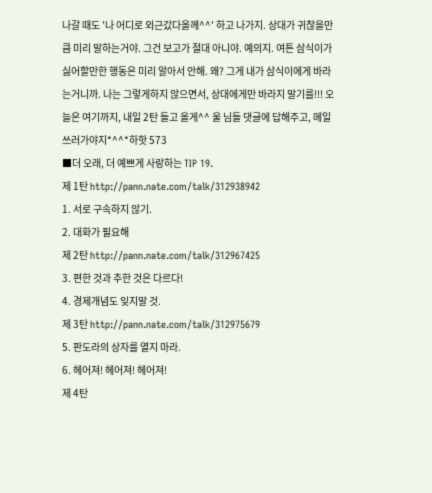나갈 때도 '나 어디로 외근갔다올께^^' 하고 나가지. 상대가 귀찮을만큼 미리 말하는거야. 그건 보고가 절대 아니야. 예의지. 여튼 삼식이가 싫어할만한 행동은 미리 알아서 안해. 왜? 그게 내가 삼식이에게 바라는거니까. 나는 그렇게하지 않으면서, 상대에게만 바라지 말기를!!! 오늘은 여기까지, 내일 2탄 들고 올게^^ 울 님들 댓글에 답해주고, 메일 쓰러가야지*^^*하핫 573
■더 오래, 더 예쁘게 사랑하는 TIP 19.
제 1탄 http://pann.nate.com/talk/312938942
1. 서로 구속하지 않기.
2. 대화가 필요해
제 2탄 http://pann.nate.com/talk/312967425
3. 편한 것과 추한 것은 다르다!
4. 경제개념도 잊지말 것.
제 3탄 http://pann.nate.com/talk/312975679
5. 판도라의 상자를 열지 마라.
6. 헤어져! 헤어져! 헤어져!
제 4탄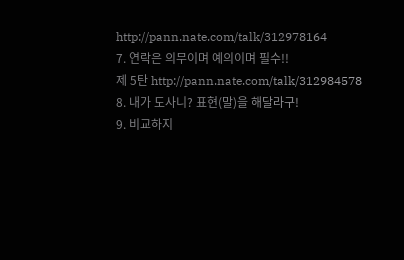http://pann.nate.com/talk/312978164
7. 연락은 의무이며 예의이며 필수!!
제 5탄 http://pann.nate.com/talk/312984578
8. 내가 도사니? 표현(말)을 해달라구!
9. 비교하지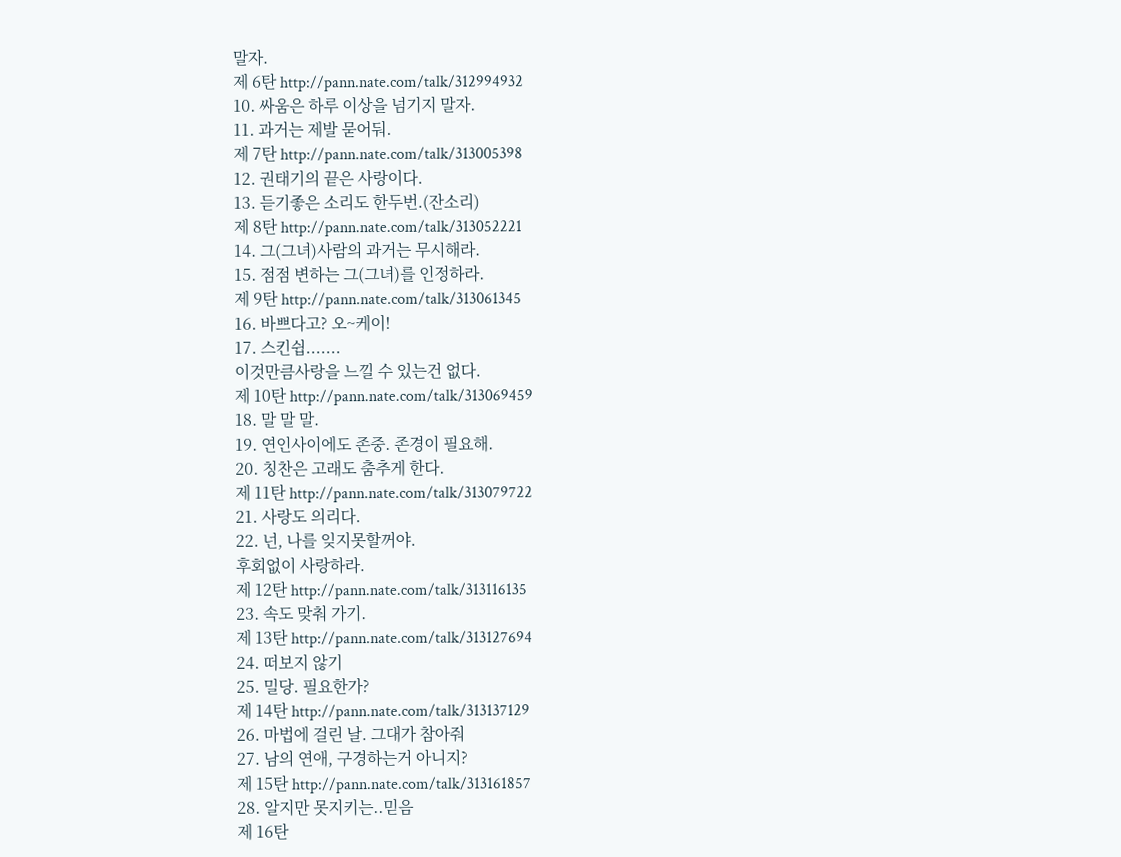말자.
제 6탄 http://pann.nate.com/talk/312994932
10. 싸움은 하루 이상을 넘기지 말자.
11. 과거는 제발 묻어둬.
제 7탄 http://pann.nate.com/talk/313005398
12. 권태기의 끝은 사랑이다.
13. 듣기좋은 소리도 한두번.(잔소리)
제 8탄 http://pann.nate.com/talk/313052221
14. 그(그녀)사람의 과거는 무시해라.
15. 점점 변하는 그(그녀)를 인정하라.
제 9탄 http://pann.nate.com/talk/313061345
16. 바쁘다고? 오~케이!
17. 스킨쉽.......
이것만큼사랑을 느낄 수 있는건 없다.
제 10탄 http://pann.nate.com/talk/313069459
18. 말 말 말.
19. 연인사이에도 존중. 존경이 필요해.
20. 칭찬은 고래도 춤추게 한다.
제 11탄 http://pann.nate.com/talk/313079722
21. 사랑도 의리다.
22. 넌, 나를 잊지못할꺼야.
후회없이 사랑하라.
제 12탄 http://pann.nate.com/talk/313116135
23. 속도 맞춰 가기.
제 13탄 http://pann.nate.com/talk/313127694
24. 떠보지 않기
25. 밀당. 필요한가?
제 14탄 http://pann.nate.com/talk/313137129
26. 마법에 걸린 날. 그대가 참아줘
27. 남의 연애, 구경하는거 아니지?
제 15탄 http://pann.nate.com/talk/313161857
28. 알지만 못지키는..믿음
제 16탄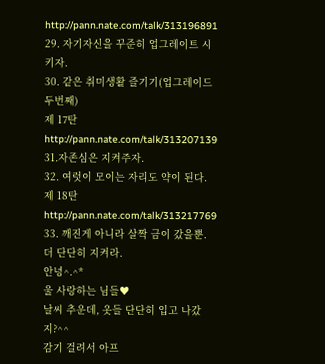http://pann.nate.com/talk/313196891
29. 자기자신을 꾸준히 업그레이트 시키자.
30. 같은 취미생활 즐기기(업그레이드 두번째)
제 17탄 http://pann.nate.com/talk/313207139
31.자존심은 지켜주자.
32. 여럿이 모이는 자리도 약이 된다.
제 18탄 http://pann.nate.com/talk/313217769
33. 깨진게 아니라 살짝 금이 갔을뿐.
더 단단히 지켜라.
안녕^.^*
울 사랑하는 님들♥
날씨 추운데, 옷들 단단히 입고 나갔지?^^
감기 걸려서 아프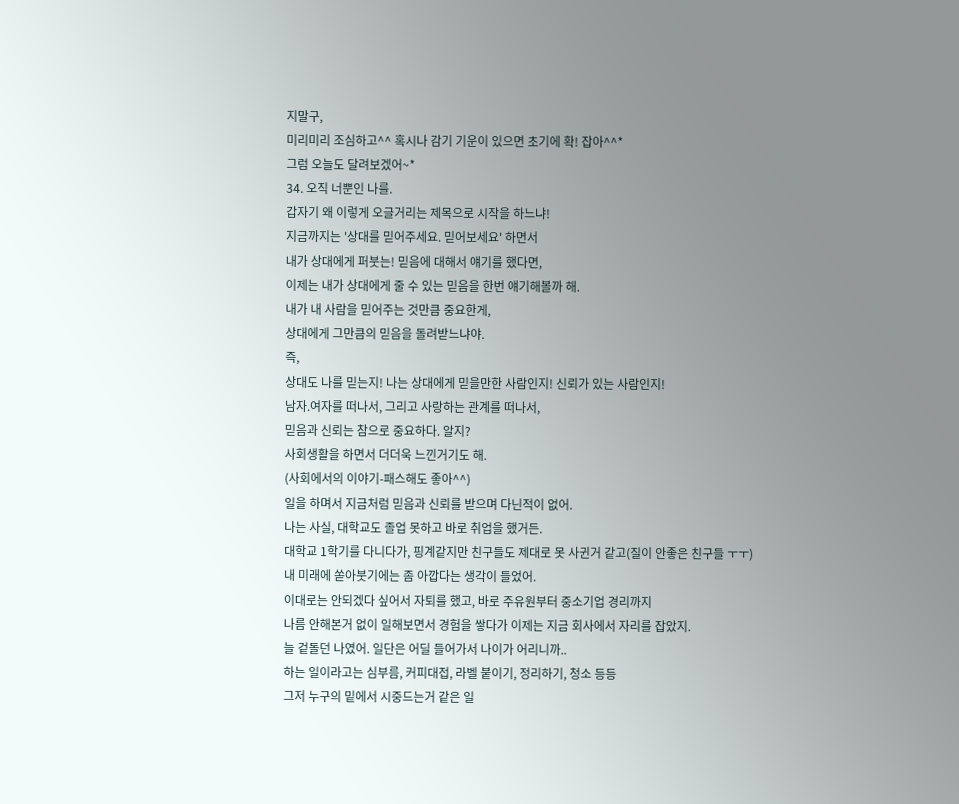지말구,
미리미리 조심하고^^ 혹시나 감기 기운이 있으면 초기에 확! 잡아^^*
그럼 오늘도 달려보겠어~*
34. 오직 너뿐인 나를.
갑자기 왜 이렇게 오글거리는 제목으로 시작을 하느냐!
지금까지는 '상대를 믿어주세요. 믿어보세요' 하면서
내가 상대에게 퍼붓는! 믿음에 대해서 얘기를 했다면,
이제는 내가 상대에게 줄 수 있는 믿음을 한번 얘기해볼까 해.
내가 내 사람을 믿어주는 것만큼 중요한게,
상대에게 그만큼의 믿음을 돌려받느냐야.
즉,
상대도 나를 믿는지! 나는 상대에게 믿을만한 사람인지! 신뢰가 있는 사람인지!
남자.여자를 떠나서, 그리고 사랑하는 관계를 떠나서,
믿음과 신뢰는 참으로 중요하다. 알지?
사회생활을 하면서 더더욱 느낀거기도 해.
(사회에서의 이야기-패스해도 좋아^^)
일을 하며서 지금처럼 믿음과 신뢰를 받으며 다닌적이 없어.
나는 사실, 대학교도 졸업 못하고 바로 취업을 했거든.
대학교 1학기를 다니다가, 핑계같지만 친구들도 제대로 못 사귄거 같고(질이 안좋은 친구들 ㅜㅜ)
내 미래에 쏟아붓기에는 좀 아깝다는 생각이 들었어.
이대로는 안되겠다 싶어서 자퇴를 했고, 바로 주유원부터 중소기업 경리까지
나름 안해본거 없이 일해보면서 경험을 쌓다가 이제는 지금 회사에서 자리를 잡았지.
늘 겉돌던 나였어. 일단은 어딜 들어가서 나이가 어리니까..
하는 일이라고는 심부름, 커피대접, 라벨 붙이기, 정리하기, 청소 등등
그저 누구의 밑에서 시중드는거 같은 일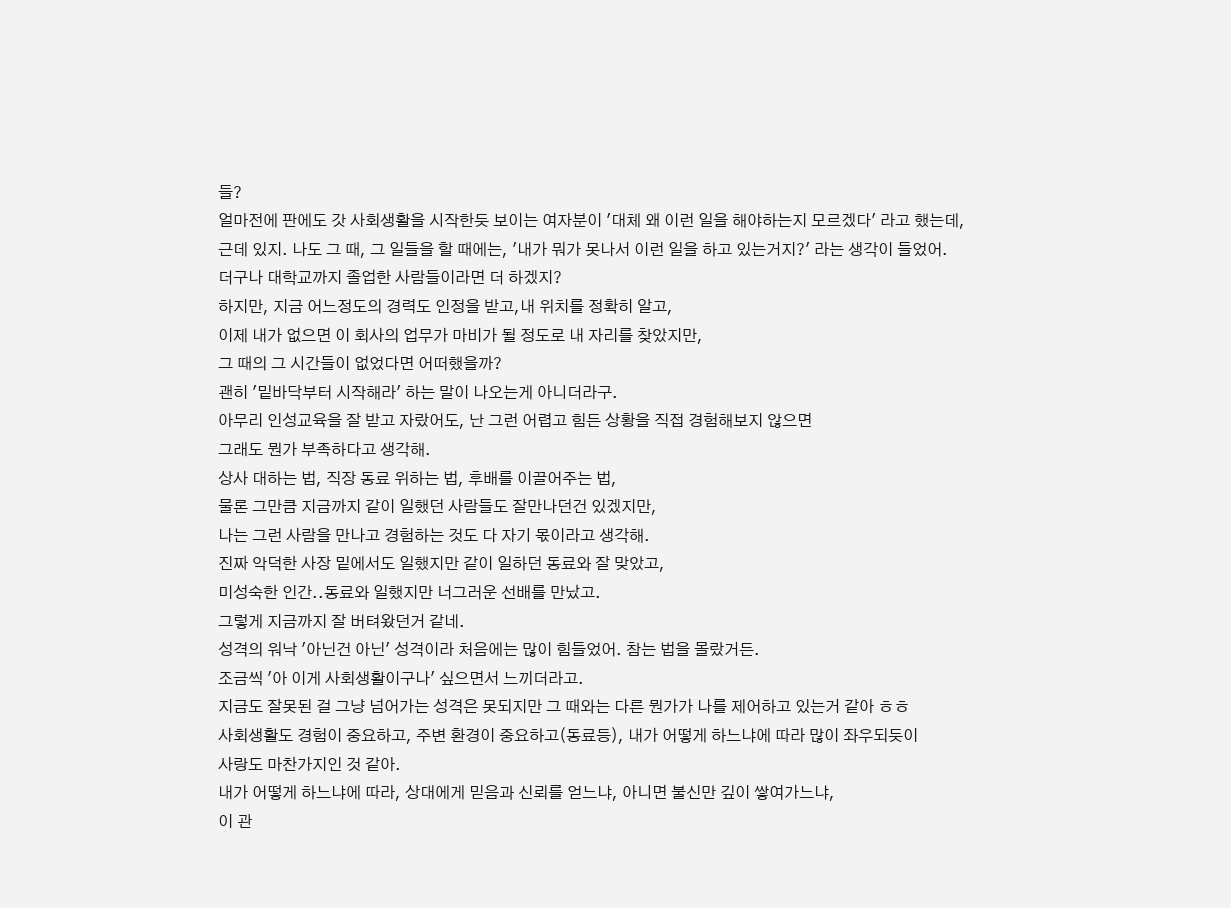들?
얼마전에 판에도 갓 사회생활을 시작한듯 보이는 여자분이 '대체 왜 이런 일을 해야하는지 모르겠다' 라고 했는데,
근데 있지. 나도 그 때, 그 일들을 할 때에는, '내가 뭐가 못나서 이런 일을 하고 있는거지?' 라는 생각이 들었어.
더구나 대학교까지 졸업한 사람들이라면 더 하겠지?
하지만, 지금 어느정도의 경력도 인정을 받고,내 위치를 정확히 알고,
이제 내가 없으면 이 회사의 업무가 마비가 될 정도로 내 자리를 찾았지만,
그 때의 그 시간들이 없었다면 어떠했을까?
괜히 '밑바닥부터 시작해라' 하는 말이 나오는게 아니더라구.
아무리 인성교육을 잘 받고 자랐어도, 난 그런 어렵고 힘든 상황을 직접 경험해보지 않으면
그래도 뭔가 부족하다고 생각해.
상사 대하는 법, 직장 동료 위하는 법, 후배를 이끌어주는 법,
물론 그만큼 지금까지 같이 일했던 사람들도 잘만나던건 있겠지만,
나는 그런 사람을 만나고 경험하는 것도 다 자기 몫이라고 생각해.
진짜 악덕한 사장 밑에서도 일했지만 같이 일하던 동료와 잘 맞았고,
미성숙한 인간..동료와 일했지만 너그러운 선배를 만났고.
그렇게 지금까지 잘 버텨왔던거 같네.
성격의 워낙 '아닌건 아닌' 성격이라 처음에는 많이 힘들었어. 참는 법을 몰랐거든.
조금씩 '아 이게 사회생활이구나' 싶으면서 느끼더라고.
지금도 잘못된 걸 그냥 넘어가는 성격은 못되지만 그 때와는 다른 뭔가가 나를 제어하고 있는거 같아 ㅎㅎ
사회생활도 경험이 중요하고, 주변 환경이 중요하고(동료등), 내가 어떻게 하느냐에 따라 많이 좌우되듯이
사랑도 마찬가지인 것 같아.
내가 어떻게 하느냐에 따라, 상대에게 믿음과 신뢰를 얻느냐, 아니면 불신만 깊이 쌓여가느냐,
이 관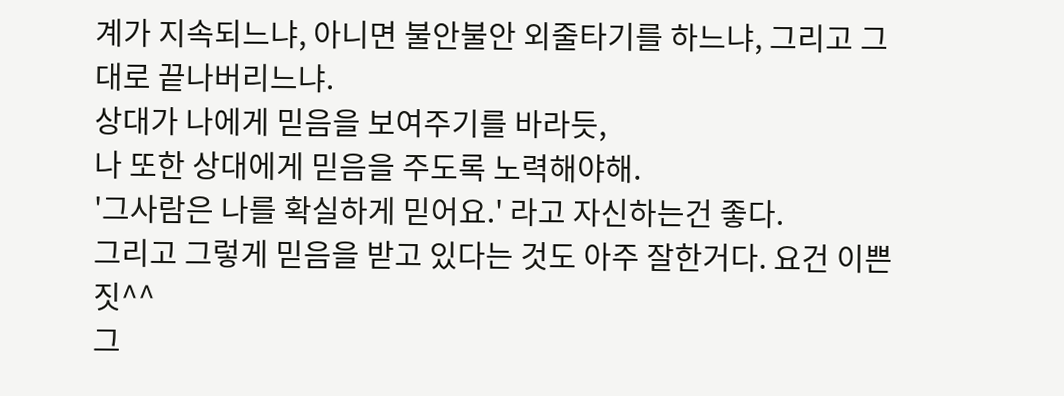계가 지속되느냐, 아니면 불안불안 외줄타기를 하느냐, 그리고 그대로 끝나버리느냐.
상대가 나에게 믿음을 보여주기를 바라듯,
나 또한 상대에게 믿음을 주도록 노력해야해.
'그사람은 나를 확실하게 믿어요.' 라고 자신하는건 좋다.
그리고 그렇게 믿음을 받고 있다는 것도 아주 잘한거다. 요건 이쁜짓^^
그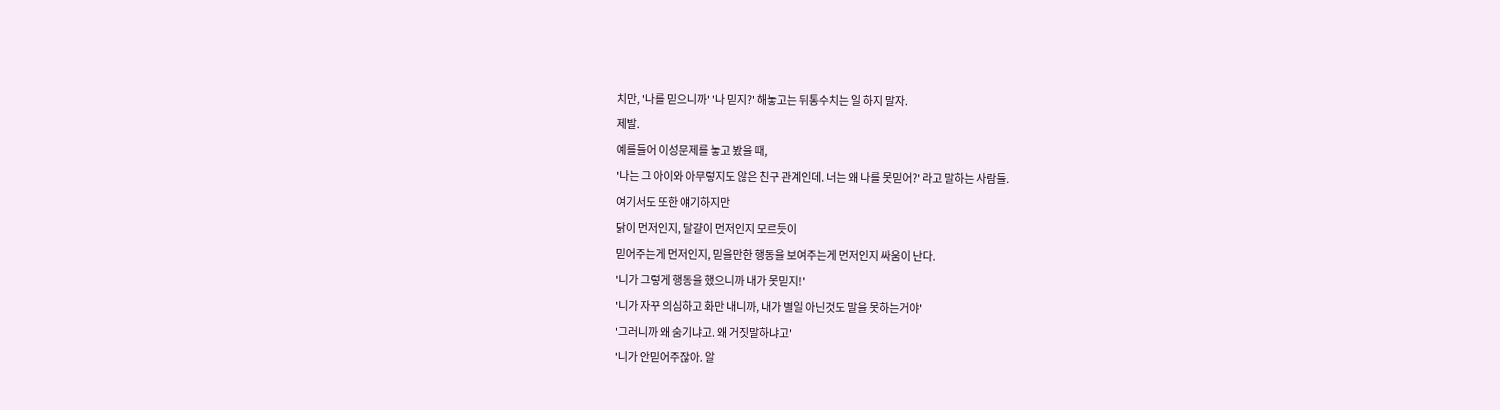치만, '나를 믿으니까' '나 믿지?' 해놓고는 뒤통수치는 일 하지 말자.
제발.
예를들어 이성문제를 놓고 봤을 때,
'나는 그 아이와 아무렇지도 않은 친구 관계인데. 너는 왜 나를 못믿어?' 라고 말하는 사람들.
여기서도 또한 얘기하지만
닭이 먼저인지, 달걀이 먼저인지 모르듯이
믿어주는게 먼저인지, 믿을만한 행동을 보여주는게 먼저인지 싸움이 난다.
'니가 그렇게 행동을 했으니까 내가 못믿지!'
'니가 자꾸 의심하고 화만 내니까, 내가 별일 아닌것도 말을 못하는거야'
'그러니까 왜 숨기냐고. 왜 거짓말하냐고'
'니가 안믿어주잖아. 알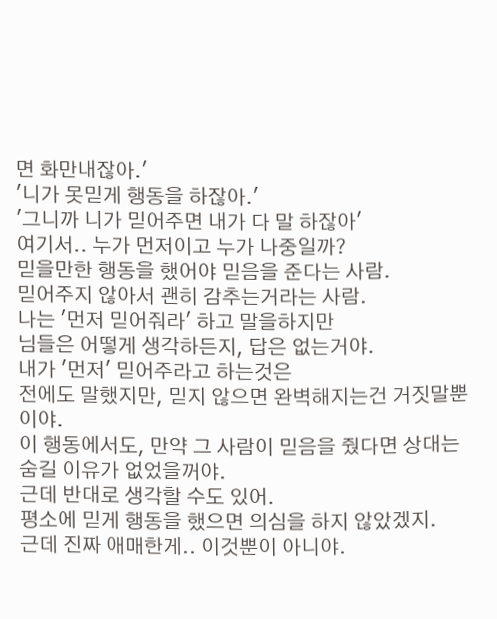면 화만내잖아.'
'니가 못믿게 행동을 하잖아.'
'그니까 니가 믿어주면 내가 다 말 하잖아'
여기서.. 누가 먼저이고 누가 나중일까?
믿을만한 행동을 했어야 믿음을 준다는 사람.
믿어주지 않아서 괜히 감추는거라는 사람.
나는 '먼저 믿어줘라' 하고 말을하지만
님들은 어떻게 생각하든지, 답은 없는거야.
내가 '먼저' 믿어주라고 하는것은
전에도 말했지만, 믿지 않으면 완벽해지는건 거짓말뿐이야.
이 행동에서도, 만약 그 사람이 믿음을 줬다면 상대는 숨길 이유가 없었을꺼야.
근데 반대로 생각할 수도 있어.
평소에 믿게 행동을 했으면 의심을 하지 않았겠지.
근데 진짜 애매한게.. 이것뿐이 아니야.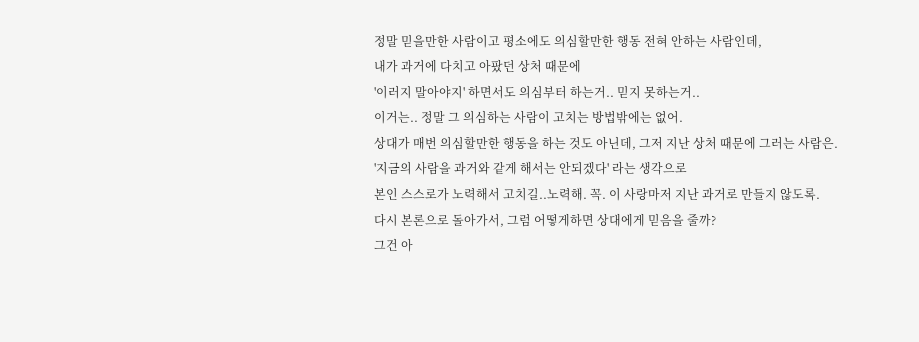정말 믿을만한 사람이고 평소에도 의심할만한 행동 전혀 안하는 사람인데,
내가 과거에 다치고 아팠던 상처 때문에
'이러지 말아야지' 하면서도 의심부터 하는거.. 믿지 못하는거..
이거는.. 정말 그 의심하는 사람이 고치는 방법밖에는 없어.
상대가 매번 의심할만한 행동을 하는 것도 아닌데, 그저 지난 상처 때문에 그러는 사람은.
'지금의 사람을 과거와 같게 해서는 안되겠다' 라는 생각으로
본인 스스로가 노력해서 고치길..노력해. 꼭. 이 사랑마저 지난 과거로 만들지 않도록.
다시 본론으로 돌아가서, 그럼 어떻게하면 상대에게 믿음을 줄까?
그건 아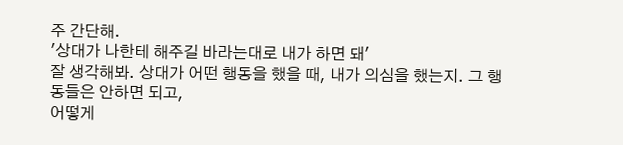주 간단해.
'상대가 나한테 해주길 바라는대로 내가 하면 돼'
잘 생각해봐. 상대가 어떤 행동을 했을 때, 내가 의심을 했는지. 그 행동들은 안하면 되고,
어떻게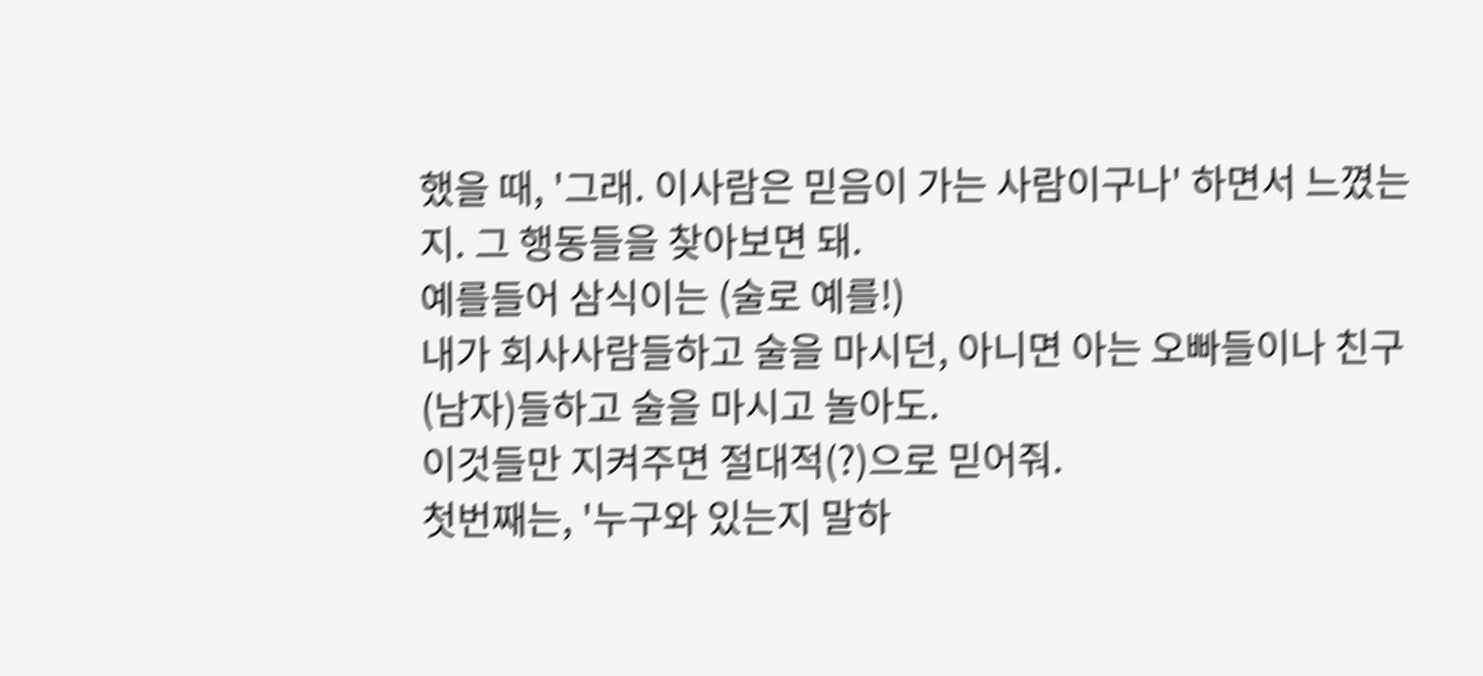했을 때, '그래. 이사람은 믿음이 가는 사람이구나' 하면서 느꼈는지. 그 행동들을 찾아보면 돼.
예를들어 삼식이는 (술로 예를!)
내가 회사사람들하고 술을 마시던, 아니면 아는 오빠들이나 친구(남자)들하고 술을 마시고 놀아도.
이것들만 지켜주면 절대적(?)으로 믿어줘.
첫번째는, '누구와 있는지 말하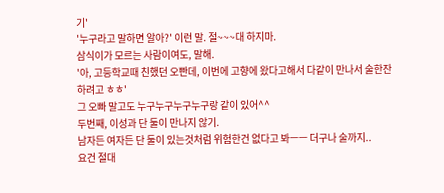기'
'누구라고 말하면 알아?' 이런 말. 절~~~대 하지마.
삼식이가 모르는 사람이여도, 말해.
'아, 고등학교때 친했던 오빤데, 이번에 고향에 왔다고해서 다같이 만나서 술한잔 하려고 ㅎㅎ'
그 오빠 말고도 누구누구누구누구랑 같이 있어^^
두번째, 이성과 단 둘이 만나지 않기.
남자든 여자든 단 둘이 있는것처럼 위험한건 없다고 봐ㅡㅡ 더구나 술까지..
요건 절대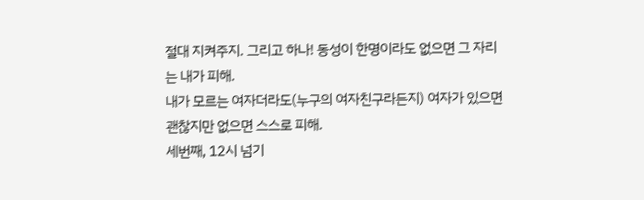절대 지켜주지. 그리고 하나! 동성이 한명이라도 없으면 그 자리는 내가 피해.
내가 모르는 여자더라도(누구의 여자친구라든지) 여자가 있으면 괜찮지만 없으면 스스로 피해.
세번째, 12시 넘기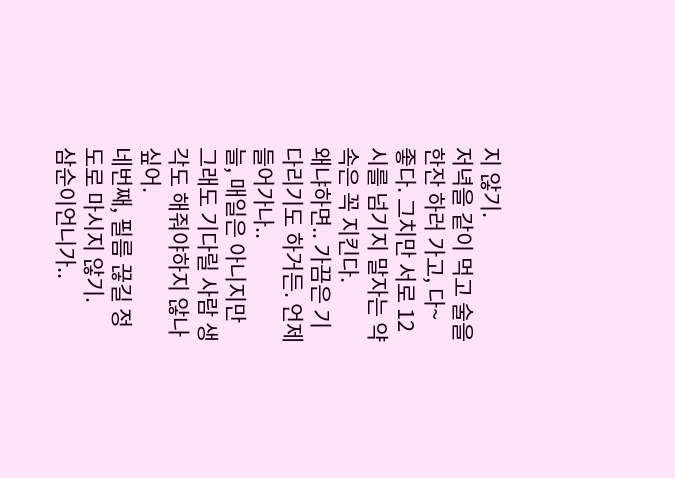지 않기.
저녁을 같이 먹고 술을 한잔 하러 가고, 다~ 좋다. 그치만 서로 12시를 넘기지 말자는 약속은 꼭 지킨다.
왜냐하면.. 가끔은 기다리기도 하거든. 언제들어가나..
늘, 매일은 아니지만 그래도 기다릴 사람 생각도 해줘야하지 않나 싶어.
네번째, 필름 끊길 정도로 마시지 않기.
삼순이언니가..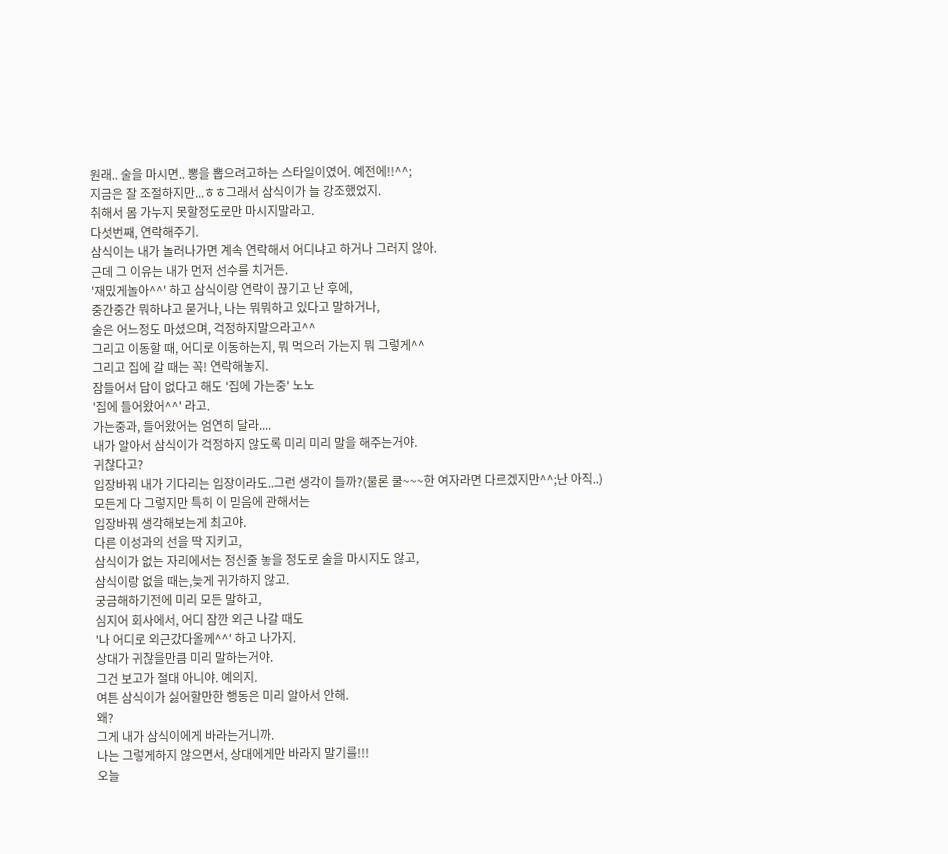원래.. 술을 마시면.. 뽕을 뽑으려고하는 스타일이였어. 예전에!!^^;
지금은 잘 조절하지만...ㅎㅎ그래서 삼식이가 늘 강조했었지.
취해서 몸 가누지 못할정도로만 마시지말라고.
다섯번째, 연락해주기.
삼식이는 내가 놀러나가면 계속 연락해서 어디냐고 하거나 그러지 않아.
근데 그 이유는 내가 먼저 선수를 치거든.
'재밌게놀아^^' 하고 삼식이랑 연락이 끊기고 난 후에,
중간중간 뭐하냐고 묻거나, 나는 뭐뭐하고 있다고 말하거나,
술은 어느정도 마셨으며, 걱정하지말으라고^^
그리고 이동할 때, 어디로 이동하는지, 뭐 먹으러 가는지 뭐 그렇게^^
그리고 집에 갈 때는 꼭! 연락해놓지.
잠들어서 답이 없다고 해도 '집에 가는중' 노노
'집에 들어왔어^^' 라고.
가는중과, 들어왔어는 엄연히 달라....
내가 알아서 삼식이가 걱정하지 않도록 미리 미리 말을 해주는거야.
귀찮다고?
입장바꿔 내가 기다리는 입장이라도..그런 생각이 들까?(물론 쿨~~~한 여자라면 다르겠지만^^;난 아직..)
모든게 다 그렇지만 특히 이 믿음에 관해서는
입장바꿔 생각해보는게 최고야.
다른 이성과의 선을 딱 지키고,
삼식이가 없는 자리에서는 정신줄 놓을 정도로 술을 마시지도 않고,
삼식이랑 없을 때는,늦게 귀가하지 않고.
궁금해하기전에 미리 모든 말하고,
심지어 회사에서, 어디 잠깐 외근 나갈 때도
'나 어디로 외근갔다올께^^' 하고 나가지.
상대가 귀찮을만큼 미리 말하는거야.
그건 보고가 절대 아니야. 예의지.
여튼 삼식이가 싫어할만한 행동은 미리 알아서 안해.
왜?
그게 내가 삼식이에게 바라는거니까.
나는 그렇게하지 않으면서, 상대에게만 바라지 말기를!!!
오늘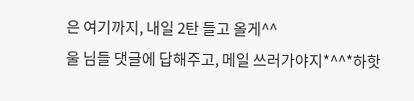은 여기까지, 내일 2탄 들고 올게^^
울 님들 댓글에 답해주고, 메일 쓰러가야지*^^*하핫